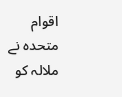اقوام متحدہ نے ملالہ کو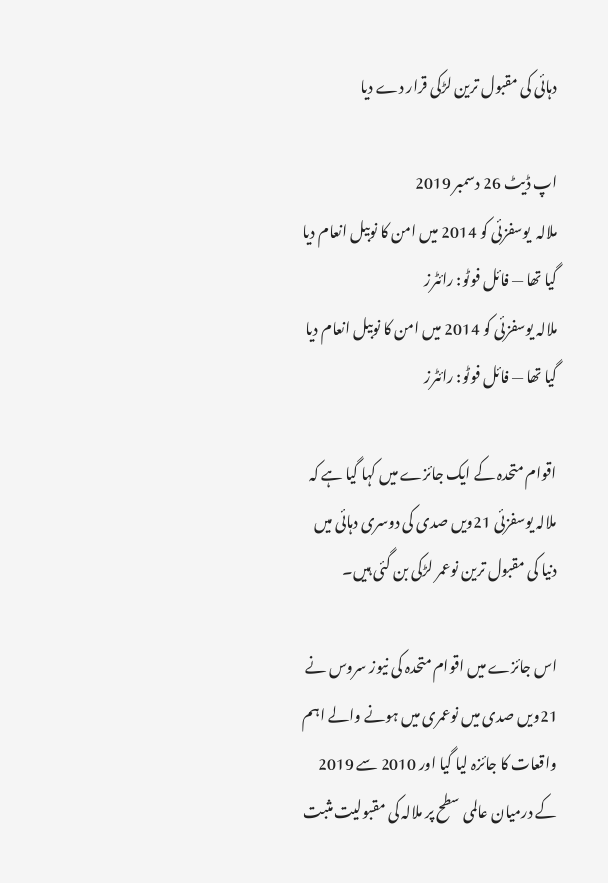دہائی کی مقبول ترین لڑکی قرار دے دیا

اپ ڈیٹ 26 دسمبر 2019
ملالہ  یوسفزئی کو 2014 میں امن کا نوبیل انعام دیا گیا تھا — فائل فوٹو: رائٹرز
ملالہ یوسفزئی کو 2014 میں امن کا نوبیل انعام دیا گیا تھا — فائل فوٹو: رائٹرز

اقوام متحدہ کے ایک جائزے میں کہا گیا ہے کہ ملالہ یوسفزئی 21ویں صدی کی دوسری دہائی میں دنیا کی مقبول ترین نوعمر لڑکی بن گئی ہیں۔

اس جائزے میں اقوام متحدہ کی نیوز سروس نے 21ویں صدی میں نوعمری میں ہونے والے اہم واقعات کا جائزہ لیا گیا اور 2010 سے 2019 کے درمیان عالمی سطح پر ملالہ کی مقبولیت مثبت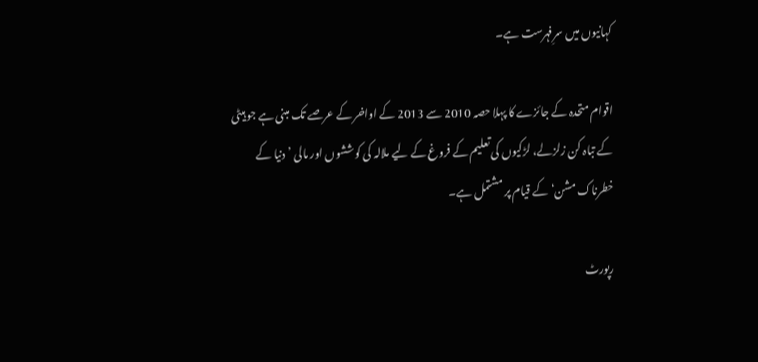کہانیوں میں سرِفہرست ہے۔

اقوام متحدہ کے جائزے کا پہلا حصہ 2010 سے 2013 کے اواخر کے عرصے تک مبنی ہے جو ہیٹی کے تباہ کن زلزلے، لڑکیوں کی تعلیم کے فروغ کے لیے ملالہ کی کوششوں اور مالی ’ دنیا کے خطرناک مشن‘ کے قیام پر مشتمل ہے۔

رپورٹ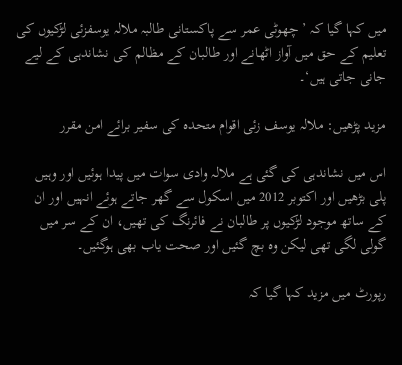میں کہا گیا کہ ’ چھوٹی عمر سے پاکستانی طالبہ ملالہ یوسفزئی لڑکیوں کی تعلیم کے حق میں آواز اٹھانے اور طالبان کے مظالم کی نشاندہی کے لیے جانی جاتی ہیں‘۔

مزید پڑھیں: ملالہ یوسف زئی اقوام متحدہ کی سفیر برائے امن مقرر

اس میں نشاندہی کی گئی ہے ملالہ وادی سوات میں پیدا ہوئیں اور وہیں پلی بڑھیں اور اکتوبر 2012 میں اسکول سے گھر جاتے ہوئے انہیں اور ان کے ساتھ موجود لڑکیوں پر طالبان نے فائرنگ کی تھیں، ان کے سر میں گولی لگی تھی لیکن وہ بچ گئیں اور صحت یاب بھی ہوگئیں۔

رپورٹ میں مزید کہا گیا کہ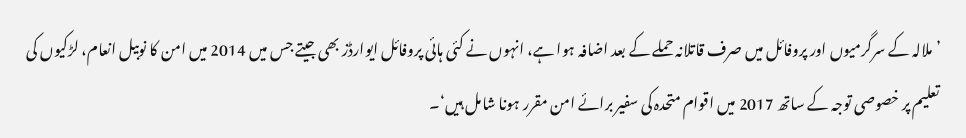’ ملالہ کے سرگرمیوں اور پروفائل میں صرف قاتلانہ حملے کے بعد اضافہ ہوا ہے، انہوں نے کئی ہائی پروفائل ایوارڈز بھی جیتے جس میں 2014 میں امن کا نوبیل انعام، لڑکیوں کی تعلیم پر خصوصی توجہ کے ساتھ 2017 میں اقوام متحدہ کی سفیر برائے امن مقرر ہونا شامل ہیں‘۔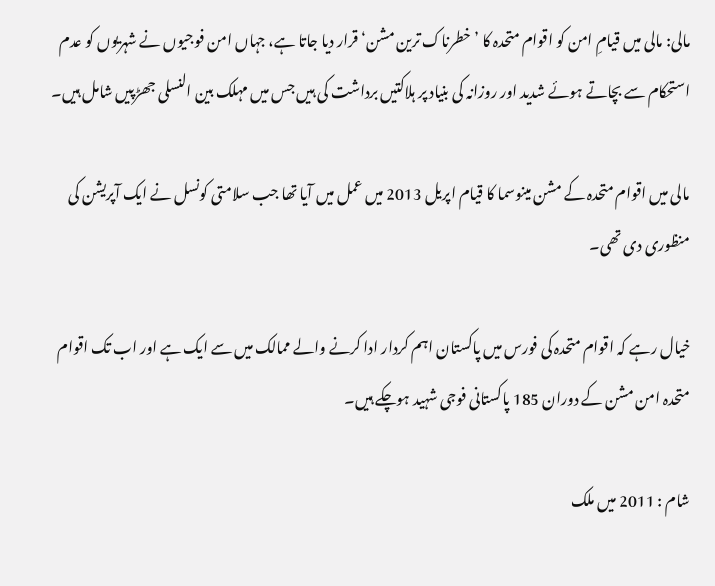مالی: مالی میں قیامِ امن کو اقوام متحدہ کا ’ خطرناک ترین مشن‘ قرار دیا جاتا ہے، جہاں امن فوجیوں نے شہریوں کو عدم استحکام سے بچاتے ہوئے شدید اور روزانہ کی بنیاد پر ہلاکتیں برداشت کی ہیں جس میں مہلک بین النسلی جھڑپیں شامل ہیں۔

مالی میں اقوام متحدہ کے مشن مینوسما کا قیام اپریل 2013 میں عمل میں آیا تھا جب سلامتی کونسل نے ایک آپریشن کی منظوری دی تھی۔

خیال رہے کہ اقوام متحدہ کی فورس میں پاکستان اہم کردار ادا کرنے والے ممالک میں سے ایک ہے اور اب تک اقوام متحدہ امن مشن کے دوران 185 پاکستانی فوجی شہید ہوچکے ہیں۔

شام : 2011 میں ملک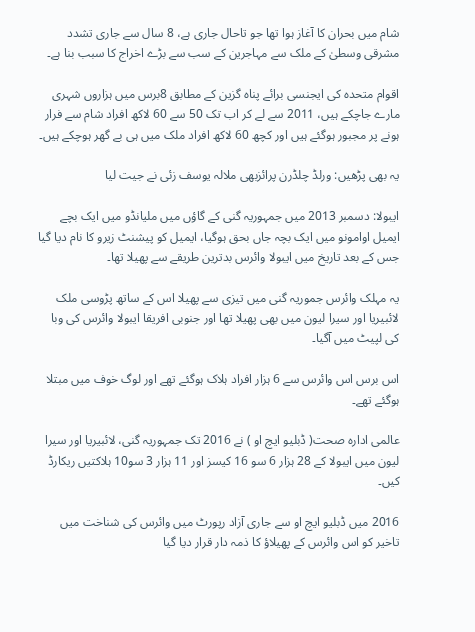شام میں بحران کا آغاز ہوا تھا جو تاحال جاری ہے، 8 سال سے جاری تشدد مشرقی وسطیٰ کے ملک سے مہاجرین کے سب سے بڑے اخراج کا سبب بنا ہے۔

اقوام متحدہ کی ایجنسی برائے پناہ گزین کے مطابق 8برس میں ہزاروں شہری مارے جاچکے ہیں، 2011 سے لے کر اب تک 50 سے 60 لاکھ افراد شام سے فرار ہونے پر مجبور ہوگئے ہیں اور کچھ 60 لاکھ افراد ملک میں ہی بے گھر ہوچکے ہیں۔

یہ بھی پڑھیں: ورلڈ چلڈرن پرائزبھی ملالہ یوسف زئی نے جیت لیا

ایبولا: دسمبر 2013 میں جمہوریہ گنی کے گاؤں میں ملیانڈو میں ایک بچے ایمیل اوامونو میں ایک بچہ جاں بحق ہوگیا، ایمیل کو پیشنٹ زیرو کا نام دیا گیا جس کے بعد تاریخ میں ایبولا وائرس بدترین طریقے سے پھیلا تھا۔

یہ مہلک وائرس جموریہ گنی میں تیزی سے پھیلا اس کے ساتھ پڑوسی ملک لائبیریا اور سیرا لیون میں بھی پھیلا تھا اور جنوبی افریقا ایبولا وائرس کی وبا کی لپیٹ میں آگیا۔

اس برس اس وائرس سے 6 ہزار افراد ہلاک ہوگئے تھے اور لوگ خوف میں مبتلا ہوگئے تھے۔

عالمی ادارہ صحت( ڈبلیو ایچ او ) نے 2016 تک جمہوریہ گنی، لائبیریا اور سیرا لیون میں ایبولا کے 28 ہزار 6 سو 16 کیسز اور 11 ہزار 3 سو10 ہلاکتیں ریکارڈ کیں۔

2016 میں ڈبلیو ایچ او سے جاری آزاد رپورٹ میں وائرس کی شناخت میں تاخیر کو اس وائرس کے پھیلاؤ کا ذمہ دار قرار دیا گیا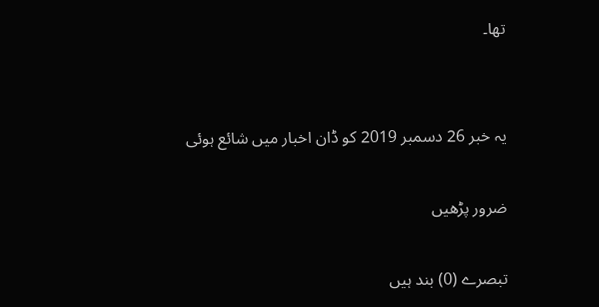تھا۔


یہ خبر 26 دسمبر 2019 کو ڈان اخبار میں شائع ہوئی

ضرور پڑھیں

تبصرے (0) بند ہیں